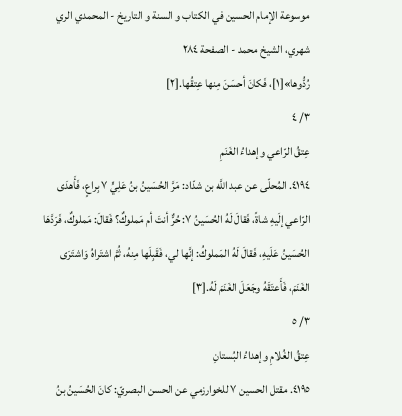موسوعة الإمام الحسين في الكتاب و السنة و التاريخ - المحمدي الري شهري، الشيخ محمد - الصفحة ٢٨٤
رُدُّوها»[١]، فَكانَ أحسَنَ مِنها عِتقُها.[٢]
٣/ ٤
عِتقُ الرّاعي وإهداءُ الغَنَمِ
٤١٩٤. المُحلّى عن عبد اللَّه بن شدّاد: مَرَّ الحُسَينُ بنُ عَلِيٍّ ٧ بِراعٍ، فَأَهدَى الرّاعي إلَيهِ شاةً، فَقالَ لَهُ الحُسَينُ ٧: حُرٌّ أنتَ أم مَملوكٌ؟ فَقالَ: مَملوكٌ، فَرَدَّهَا الحُسَينُ عَلَيهِ، فَقالَ لَهُ المَملوكُ: إنَّها لي، فَقَبِلَها مِنهُ، ثُمَّ اشتَراهُ وَاشتَرَى الغَنَمَ، فَأَعتَقَهُ وجَعَلَ الغَنَمَ لَهُ.[٣]
٣/ ٥
عِتقُ الغُلامِ وإهداءُ البُستانِ
٤١٩٥. مقتل الحسين ٧ للخوارزمي عن الحسن البصريّ: كانَ الحُسَينُ بنُ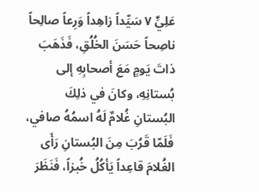عَلِيٍّ ٧ سَيِّداً زاهِداً وَرِعاً صالِحاً ناصِحاً حَسَنَ الخُلُقِ، فَذَهَبَ ذاتَ يَومٍ مَعَ أصحابِهِ إلى بُستانِهِ، وكانَ في ذلِكَ البُستانِ غُلامٌ لَهُ اسمُهُ صافي، فَلَمّا قَرُبَ مِنَ البُستانِ رَأَى الغُلامَ قاعِداً يَأكُلُ خُبزاً، فَنَظَرَ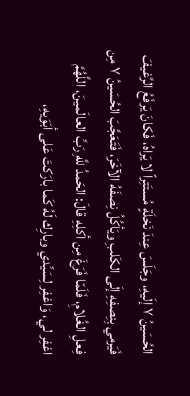الحُسَينُ ٧ إلَيهِ، وجَلَسَ عِندَ نَخلَةٍ مُستَتِراً لا يَراهُ، فَكانَ يَرفَعُ الرَّغيفَ فَيَرمي بِنِصفِهِ إلَى الكَلبِ ويَأكُلُ نِصفَهُ الآخَرَ، فَتَعَجَّبَ الحُسَينُ ٧ مِن فِعلِ الغُلامِ، فَلَمّا فَرَغَ مِن أكلِهِ قالَ: الحَمدُ للَّهِ رَبِّ العالَمينَ، اللَّهُمَّ اغفِر لي، وَاغفِر لِسَيِّدي وبارِك لَهُ كَما بارَكتَ عَلى أبَوَيهِ،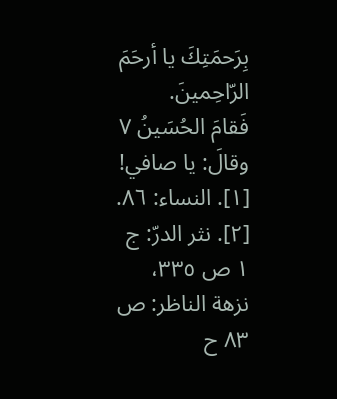بِرَحمَتِكَ يا أرحَمَ الرّاحِمينَ.
فَقامَ الحُسَينُ ٧ وقالَ: يا صافي!
[١]. النساء: ٨٦.
[٢]. نثر الدرّ: ج ١ ص ٣٣٥، نزهة الناظر: ص ٨٣ ح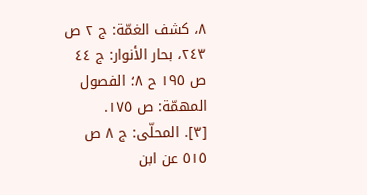٨، كشف الغمّة: ج ٢ ص ٢٤٣، بحار الأنوار: ج ٤٤ ص ١٩٥ ح ٨؛ الفصول المهمّة: ص ١٧٥.
[٣]. المحلّى: ج ٨ ص ٥١٥ عن ابن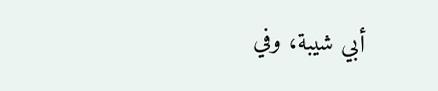أبي شيبة، وفي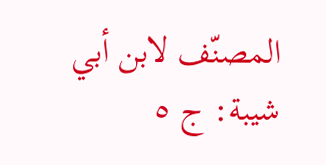المصنّف لابن أبي شيبة: ج ٥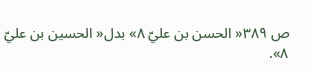ص ٣٨٩« الحسن بن عليّ ٨» بدل« الحسين بن عليّ ٨».